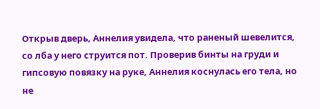Открыв дверь, Аннелия увидела, что раненый шевелится, со лба у него струится пот. Проверив бинты на груди и гипсовую повязку на руке, Аннелия коснулась его тела, но не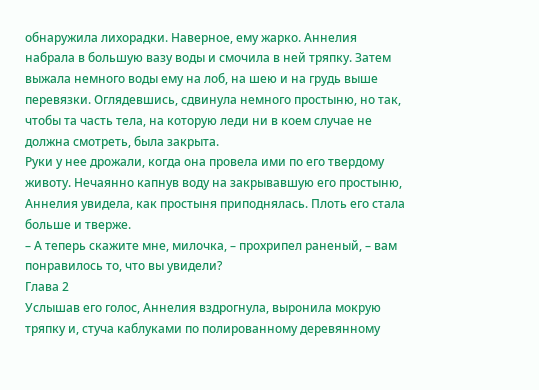обнаружила лихорадки. Наверное, ему жарко. Аннелия набрала в большую вазу воды и смочила в ней тряпку. Затем выжала немного воды ему на лоб, на шею и на грудь выше перевязки. Оглядевшись, сдвинула немного простыню, но так, чтобы та часть тела, на которую леди ни в коем случае не должна смотреть, была закрыта.
Руки у нее дрожали, когда она провела ими по его твердому животу. Нечаянно капнув воду на закрывавшую его простыню, Аннелия увидела, как простыня приподнялась. Плоть его стала больше и тверже.
– А теперь скажите мне, милочка, – прохрипел раненый, – вам понравилось то, что вы увидели?
Глава 2
Услышав его голос, Аннелия вздрогнула, выронила мокрую тряпку и, стуча каблуками по полированному деревянному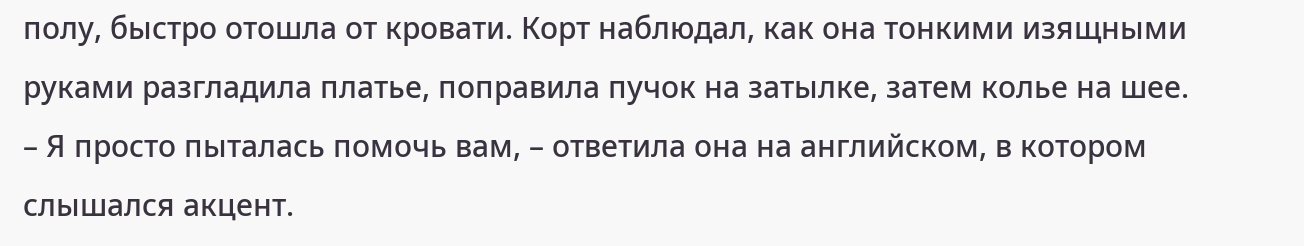полу, быстро отошла от кровати. Корт наблюдал, как она тонкими изящными руками разгладила платье, поправила пучок на затылке, затем колье на шее.
– Я просто пыталась помочь вам, – ответила она на английском, в котором слышался акцент.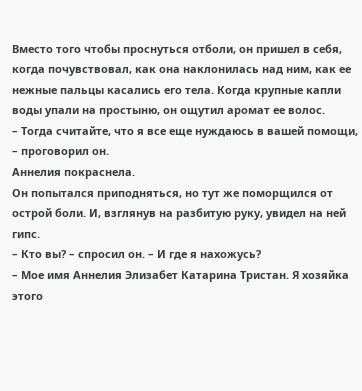Вместо того чтобы проснуться отболи, он пришел в себя, когда почувствовал, как она наклонилась над ним, как ее нежные пальцы касались его тела. Когда крупные капли воды упали на простыню, он ощутил аромат ее волос.
– Тогда считайте, что я все еще нуждаюсь в вашей помощи, – проговорил он.
Аннелия покраснела.
Он попытался приподняться, но тут же поморщился от острой боли. И, взглянув на разбитую руку, увидел на ней гипс.
– Кто вы? – спросил он. – И где я нахожусь?
– Мое имя Аннелия Элизабет Катарина Тристан. Я хозяйка этого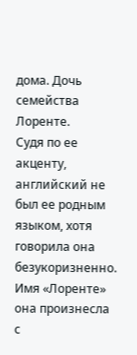дома. Дочь семейства Лоренте.
Судя по ее акценту, английский не был ее родным языком, хотя говорила она безукоризненно. Имя «Лоренте» она произнесла с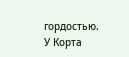гордостью. У Корта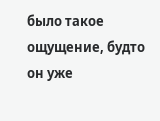было такое ощущение, будто он уже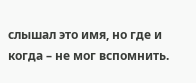слышал это имя, но где и когда – не мог вспомнить.